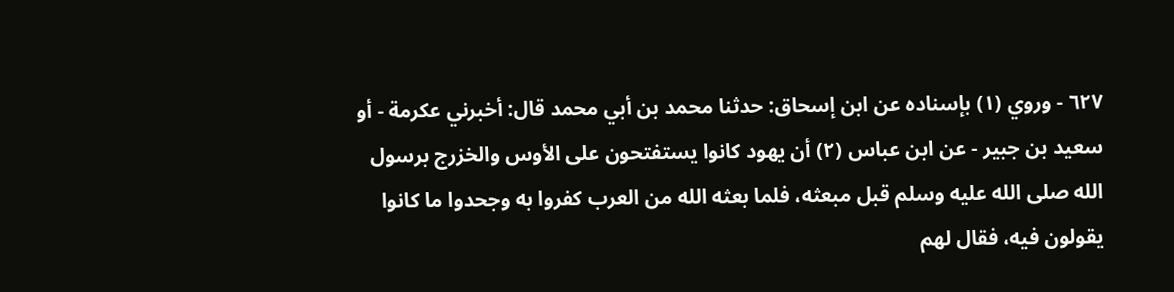٦٢٧ - وروي (١) بإسناده عن ابن إسحاق: حدثنا محمد بن أبي محمد قال: أخبرني عكرمة - أو سعيد بن جبير - عن ابن عباس (٢) أن يهود كانوا يستفتحون على الأوس والخزرج برسول الله صلى الله عليه وسلم قبل مبعثه، فلما بعثه الله من العرب كفروا به وجحدوا ما كانوا يقولون فيه، فقال لهم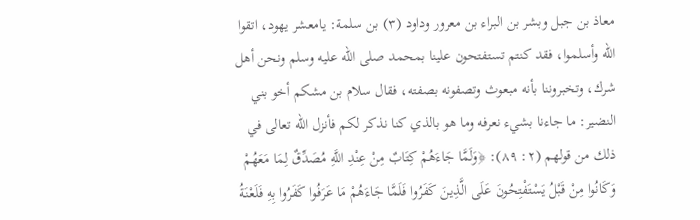معاذ بن جبل وبشر بن البراء بن معرور وداود (٣) بن سلمة: يامعشر يهود، اتقوا الله وأسلموا، فقد كنتم تستفتحون علينا بمحمد صلى الله عليه وسلم ونحن أهل شرك، وتخبروننا بأنه مبعوث وتصفونه بصفته، فقال سلام بن مشكم أخو بني النضير: ما جاءنا بشيء نعرفه وما هو بالذي كنا نذكر لكم فأنزل الله تعالى في ذلك من قولهم (٢: ٨٩): ﴿وَلَمَّا جَاءَهُمْ كِتَابٌ مِنْ عِنْدِ اللَّهِ مُصَدِّقٌ لِمَا مَعَهُمْ وَكَانُوا مِنْ قَبْلُ يَسْتَفْتِحُونَ عَلَى الَّذِينَ كَفَرُوا فَلَمَّا جَاءَهُمْ مَا عَرَفُوا كَفَرُوا بِهِ فَلَعْنَةُ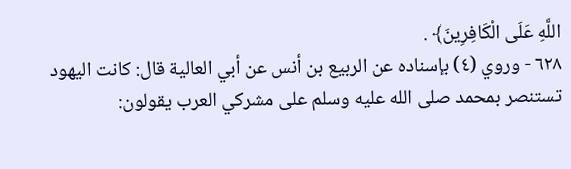اللَّهِ عَلَى الْكَافِرِينَ﴾ .
٦٢٨ - وروي (٤) بإسناده عن الربيع بن أنس عن أبي العالية قال: كانت اليهود تستنصر بمحمد صلى الله عليه وسلم على مشركي العرب يقولون: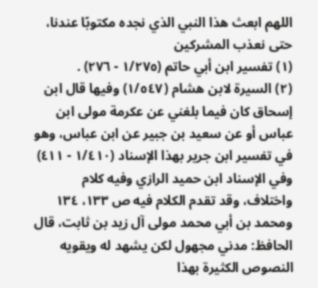اللهم ابعث هذا النبي الذي نجده مكتوبًا عندنا، حتى نعذب المشركين
(١) تفسير ابن أبي حاتم (١/٢٧٥ - ٢٧٦) .
(٢) السيرة لابن هشام (١/٥٤٧) وفيها قال ابن إسحاق كان فيما بلغني عن عكرمة مولى ابن عباس أو عن سعيد بن جبير عن ابن عباس، وهو في تفسير ابن جرير بهذا الإسناد (١/٤١٠ - ٤١١) وفي الإسناد ابن حميد الرازي وفيه كلام واختلاف، وقد تقدم الكلام فيه ص ١٣٣، ١٣٤ ومحمد بن أبي محمد مولى آل زيد بن ثابت، قال الحافظ: مدني مجهول لكن يشهد له ويقويه النصوص الكثيرة بهذا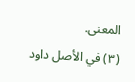المعنى.
(٣) في الأصل داود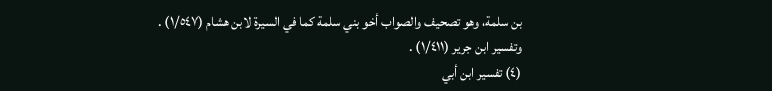بن سلمة، وهو تصحيف والصواب أخو بني سلمة كما في السيرة لابن هشام (١/٥٤٧) . وتفسير ابن جرير (١/٤١١) .
(٤) تفسير ابن أبي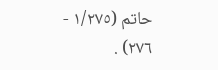حاتم (١/٢٧٥ - ٢٧٦) .